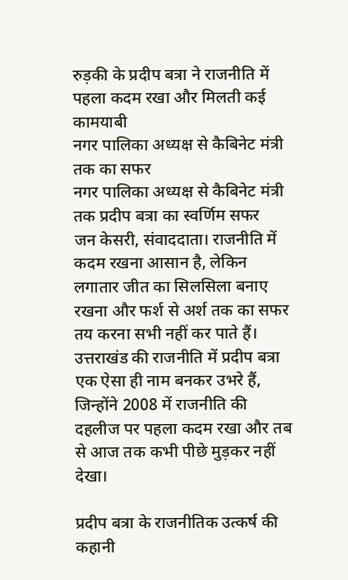रुड़की के प्रदीप बत्रा ने राजनीति में पहला कदम रखा और मिलती कई कामयाबी
नगर पालिका अध्यक्ष से कैबिनेट मंत्री तक का सफर
नगर पालिका अध्यक्ष से कैबिनेट मंत्री तक प्रदीप बत्रा का स्वर्णिम सफर
जन केसरी, संवाददाता। राजनीति में कदम रखना आसान है, लेकिन लगातार जीत का सिलसिला बनाए रखना और फर्श से अर्श तक का सफर तय करना सभी नहीं कर पाते हैं। उत्तराखंड की राजनीति में प्रदीप बत्रा एक ऐसा ही नाम बनकर उभरे हैं, जिन्होंने 2008 में राजनीति की दहलीज पर पहला कदम रखा और तब से आज तक कभी पीछे मुड़कर नहीं देखा।

प्रदीप बत्रा के राजनीतिक उत्कर्ष की कहानी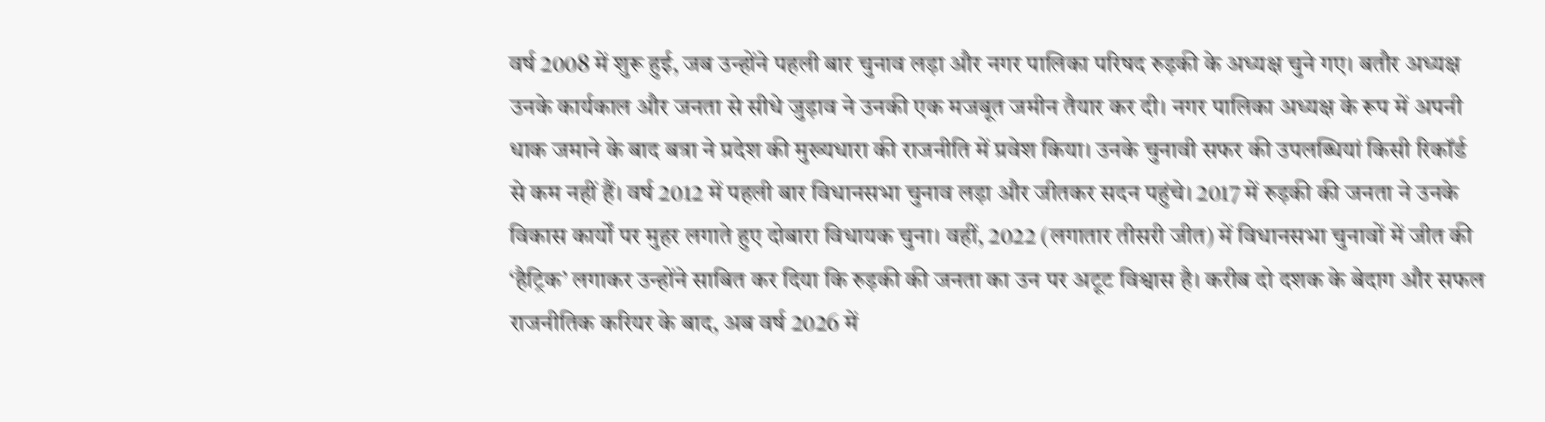वर्ष 2008 में शुरू हुई, जब उन्होंने पहली बार चुनाव लड़ा और नगर पालिका परिषद रुड़की के अध्यक्ष चुने गए। बतौर अध्यक्ष उनके कार्यकाल और जनता से सीधे जुड़ाव ने उनकी एक मजबूत जमीन तैयार कर दी। नगर पालिका अध्यक्ष के रूप में अपनी धाक जमाने के बाद बत्रा ने प्रदेश की मुख्यधारा की राजनीति में प्रवेश किया। उनके चुनावी सफर की उपलब्धियां किसी रिकॉर्ड से कम नहीं हैं। वर्ष 2012 में पहली बार विधानसभा चुनाव लड़ा और जीतकर सदन पहुंचे। 2017 में रुड़की की जनता ने उनके विकास कार्यों पर मुहर लगाते हुए दोबारा विधायक चुना। वहीं, 2022 (लगातार तीसरी जीत) में विधानसभा चुनावों में जीत की ‘हैट्रिक’ लगाकर उन्होंने साबित कर दिया कि रुड़की की जनता का उन पर अटूट विश्वास है। करीब दो दशक के बेदाग और सफल राजनीतिक करियर के बाद, अब वर्ष 2026 में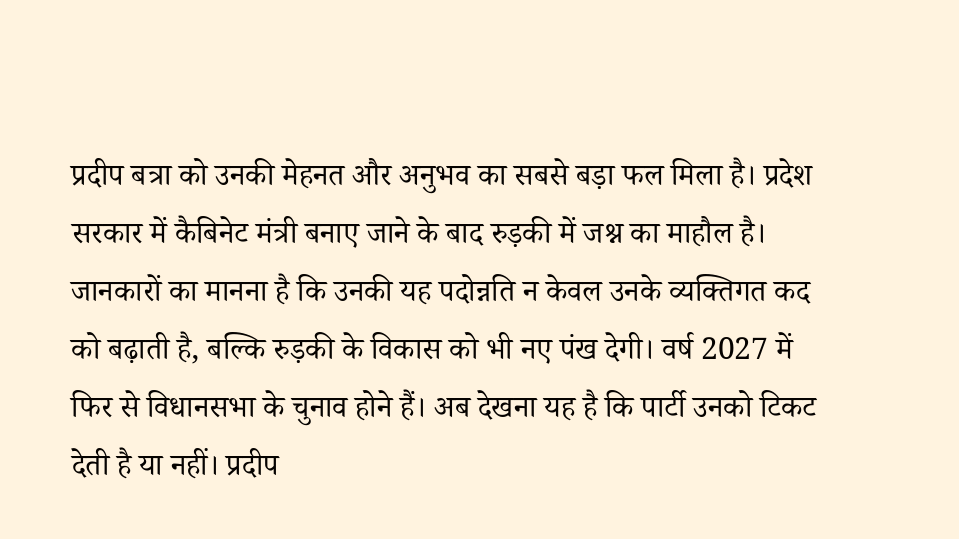प्रदीप बत्रा को उनकी मेहनत और अनुभव का सबसे बड़ा फल मिला है। प्रदेश सरकार में कैबिनेट मंत्री बनाए जाने के बाद रुड़की में जश्न का माहौल है। जानकारों का मानना है कि उनकी यह पदोन्नति न केवल उनके व्यक्तिगत कद को बढ़ाती है, बल्कि रुड़की के विकास को भी नए पंख देगी। वर्ष 2027 में फिर से विधानसभा के चुनाव होने हैं। अब देखना यह है कि पार्टी उनको टिकट देती है या नहीं। प्रदीप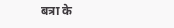बत्रा के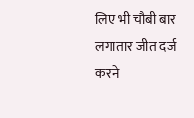लिए भी चौबी बार लगातार जीत दर्ज करने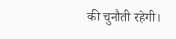की चुनौती रहेगी।